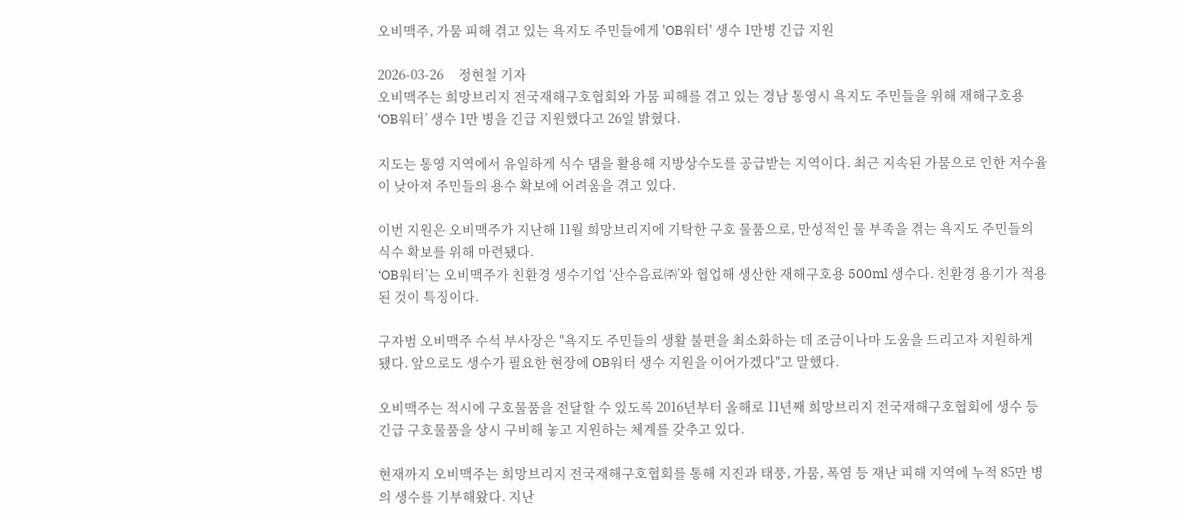오비맥주, 가뭄 피해 겪고 있는 욕지도 주민들에게 'OB워터' 생수 1만병 긴급 지원

2026-03-26     정현철 기자
오비맥주는 희망브리지 전국재해구호협회와 가뭄 피해를 겪고 있는 경남 통영시 욕지도 주민들을 위해 재해구호용 ‘OB워터’ 생수 1만 병을 긴급 지원했다고 26일 밝혔다.

지도는 통영 지역에서 유일하게 식수 댐을 활용해 지방상수도를 공급받는 지역이다. 최근 지속된 가뭄으로 인한 저수율이 낮아져 주민들의 용수 확보에 어려움을 겪고 있다.

이번 지원은 오비맥주가 지난해 11월 희망브리지에 기탁한 구호 물품으로, 만성적인 물 부족을 겪는 욕지도 주민들의 식수 확보를 위해 마련됐다.
‘OB워터’는 오비맥주가 친환경 생수기업 ‘산수음료㈜’와 협업해 생산한 재해구호용 500ml 생수다. 친환경 용기가 적용된 것이 특징이다.

구자범 오비맥주 수석 부사장은 "욕지도 주민들의 생활 불편을 최소화하는 데 조금이나마 도움을 드리고자 지원하게 됐다. 앞으로도 생수가 필요한 현장에 OB워터 생수 지원을 이어가겠다"고 말했다.

오비맥주는 적시에 구호물품을 전달할 수 있도록 2016년부터 올해로 11년째 희망브리지 전국재해구호협회에 생수 등 긴급 구호물품을 상시 구비해 놓고 지원하는 체계를 갖추고 있다.

현재까지 오비맥주는 희망브리지 전국재해구호협회를 통해 지진과 태풍, 가뭄, 폭염 등 재난 피해 지역에 누적 85만 병의 생수를 기부해왔다. 지난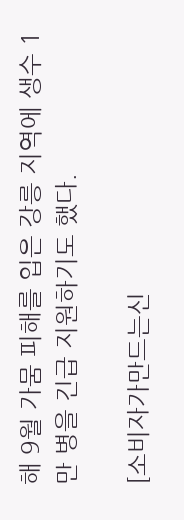해 9월 가뭄 피해를 입은 강릉 지역에 생수 1만 병을 긴급 지원하기도 했다.

[소비자가만드는신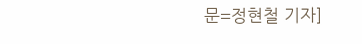문=정현철 기자]